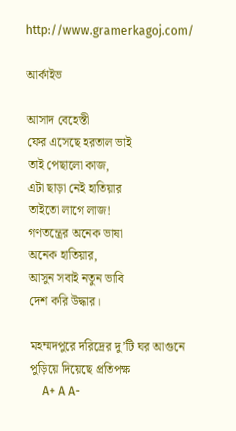http://www.gramerkagoj.com/

আর্কাইভ

আসাদ বেহেস্তী
ফের এসেছে হরতাল ভাই
তাই পেছালো কাজ,
এটা ছাড়া নেই হাতিয়ার
তাইতো লাগে লাজ!
গণতন্ত্রের অনেক ভাষা
অনেক হাতিয়ার,
আসুন সবাই নতুন ভাবি
দেশ করি উদ্ধার।

মহম্মদপুরে দরিদ্রের দু’টি ঘর আগুনে পুড়িয়ে দিয়েছে প্রতিপক্ষ
    A+ A A-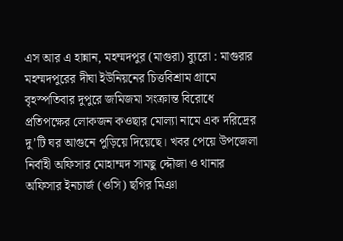এস আর এ হান্নান, মহম্মদপুর (মাগুরা) ব্যুরো : মাগুরার মহম্মদপুরের দীঘা ইউনিয়নের চিত্তবিশ্রাম গ্রামে বৃহস্পতিবার দুপুরে জমিজমা সংক্রান্ত বিরোধে প্রতিপক্ষের লোকজন কওছার মোল্যা নামে এক দরিদ্রের দু’টি ঘর আগুনে পুড়িয়ে দিয়েছে। খবর পেয়ে উপজেলা নির্বাহী অফিসার মোহাম্মদ সামছু দ্দৌজা ও থানার অফিসার ইনচার্জ (ওসি) ছগির মিঞা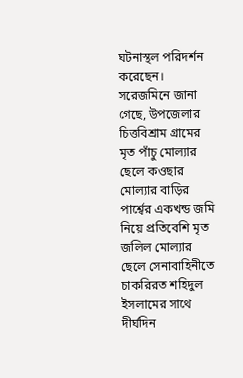ঘটনাস্থল পরিদর্শন করেছেন।
সরেজমিনে জানা গেছে, উপজেলার চিত্তবিশ্রাম গ্রামের মৃত পাঁচু মোল্যার ছেলে কওছার মোল্যার বাড়ির পার্শ্বের একখন্ড জমি নিয়ে প্রতিবেশি মৃত জলিল মোল্যার ছেলে সেনাবাহিনীতে চাকরিরত শহিদুল ইসলামের সাথে দীর্ঘদিন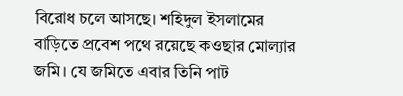বিরোধ চলে আসছে। শহিদুল ইসলামের বাড়িতে প্রবেশ পথে রয়েছে কওছার মোল্যার জমি। যে জমিতে এবার তিনি পাট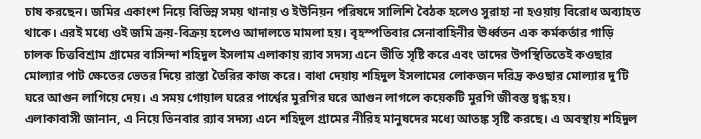চাষ করছেন। জমির একাংশ নিয়ে বিভিন্ন সময় থানায় ও ইউনিয়ন পরিষদে সালিশি বৈঠক হলেও সুরাহা না হওয়ায় বিরোধ অব্যাহত থাকে। এরই মধ্যে ওই জমি ক্রয়-বিক্রয় হলেও আদালতে মামলা হয়। বৃহস্পতিবার সেনাবাহিনীর ঊর্ধ্বতন এক কর্মকর্তার গাড়ি চালক চিত্তবিশ্রাম গ্রামের বাসিন্দা শহিদুল ইসলাম এলাকায় র‌্যাব সদস্য এনে ভীতি সৃষ্টি করে এবং তাদের উপস্থিতিতেই কওছার মোল্যার পাট ক্ষেতের ভেতর দিয়ে রাস্তা তৈরির কাজ করে। বাধা দেয়ায় শহিদুল ইসলামের লোকজন দরিদ্র কওছার মোল্যার দু’টি ঘরে আগুন লাগিয়ে দেয়। এ সময় গোয়াল ঘরের পার্শ্বের মুরগির ঘরে আগুন লাগলে কয়েকটি মুরগি জীবস্ত দ্বগ্ধ হয়।
এলাকাবাসী জানান, এ নিয়ে তিনবার র‌্যাব সদস্য এনে শহিদুল গ্রামের নীরিহ মানুষদের মধ্যে আতঙ্ক সৃষ্টি করছে। এ অবস্থায় শহিদুল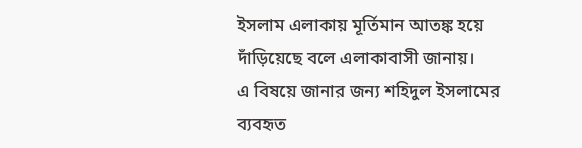ইসলাম এলাকায় মূর্তিমান আতঙ্ক হয়ে দাঁড়িয়েছে বলে এলাকাবাসী জানায়।
এ বিষয়ে জানার জন্য শহিদুল ইসলামের ব্যবহৃত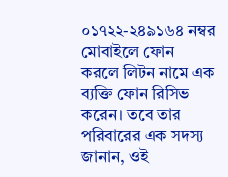০১৭২২-২৪৯১৬৪ নম্বর মোবাইলে ফোন করলে লিটন নামে এক ব্যক্তি ফোন রিসিভ করেন। তবে তার পরিবারের এক সদস্য জানান, ওই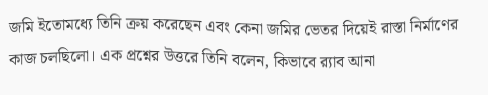জমি ইতোমধ্যে তিনি ক্রয় করেছেন এবং কেনা জমির ভেতর দিয়েই রাস্তা নির্মাণের কাজ চলছিলো। এক প্রশ্নের উত্তরে তিনি বলেন, কিভাবে র‌্যাব আনা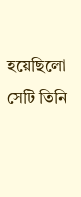হয়েছিলো সেটি তিনি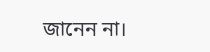জানেন না।